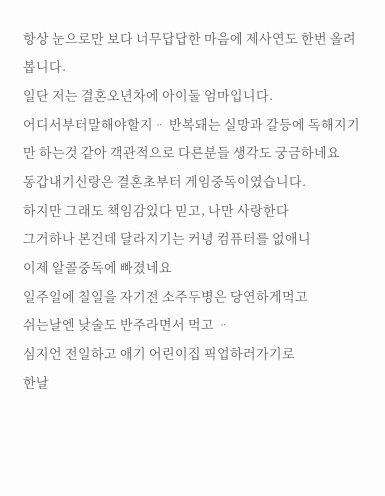항상 눈으로만 보다 너무답답한 마음에 제사연도 한번 올려봅니다.
일단 저는 결혼오년차에 아이둘 엄마입니다.
어디서부터말해야할지ᆢ 반복돼는 실망과 갈등에 독해지기만 하는것 같아 객관적으로 다른분들 생각도 궁금하네요
동갑내기신랑은 결혼초부터 게임중독이였습니다.
하지만 그래도 책임감있다 믿고, 나만 사랑한다
그거하나 본건데 달라지기는 커녕 컴퓨터를 없애니
이제 알콜중독에 빠졌네요
일주일에 칠일을 자기전 소주두병은 당연하게먹고
쉬는날엔 낮술도 반주라면서 먹고 ᆢ
심지언 전일하고 애기 어린이집 픽업하러가기로
한날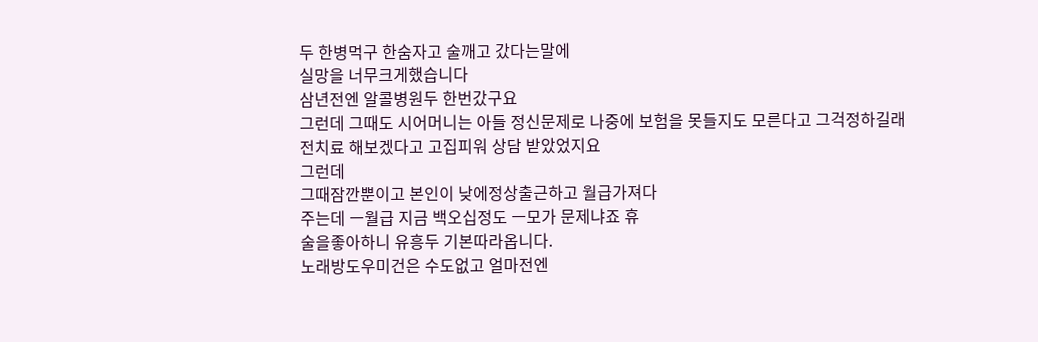두 한병먹구 한숨자고 술깨고 갔다는말에
실망을 너무크게했습니다
삼년전엔 알콜병원두 한번갔구요
그런데 그때도 시어머니는 아들 정신문제로 나중에 보험을 못들지도 모른다고 그걱정하길래
전치료 해보겠다고 고집피워 상담 받았었지요
그런데
그때잠깐뿐이고 본인이 낮에정상출근하고 월급가져다
주는데 ㅡ월급 지금 백오십정도 ㅡ모가 문제냐죠 휴
술을좋아하니 유흥두 기본따라옵니다.
노래방도우미건은 수도없고 얼마전엔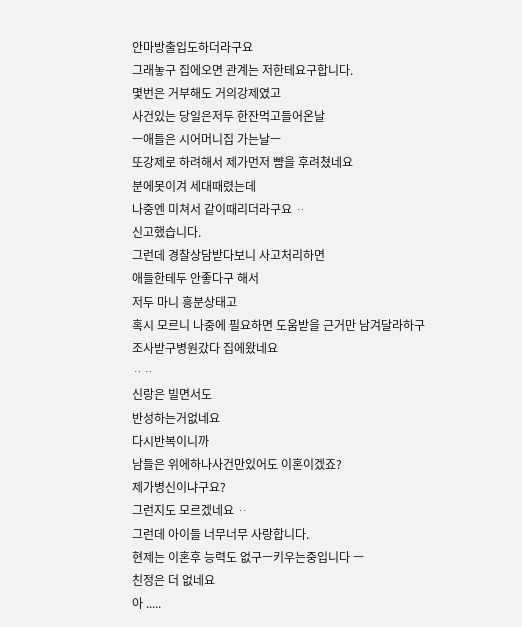안마방출입도하더라구요
그래놓구 집에오면 관계는 저한테요구합니다.
몇번은 거부해도 거의강제였고
사건있는 당일은저두 한잔먹고들어온날
ㅡ애들은 시어머니집 가는날ㅡ
또강제로 하려해서 제가먼저 뺨을 후려쳤네요
분에못이겨 세대때렸는데
나중엔 미쳐서 같이때리더라구요 ᆢ
신고했습니다.
그런데 경찰상담받다보니 사고처리하면
애들한테두 안좋다구 해서
저두 마니 흥분상태고
혹시 모르니 나중에 필요하면 도움받을 근거만 남겨달라하구 조사받구병원갔다 집에왔네요
ᆢᆢ
신랑은 빌면서도
반성하는거없네요
다시반복이니까
남들은 위에하나사건만있어도 이혼이겠죠?
제가병신이냐구요?
그런지도 모르겠네요 ᆢ
그런데 아이들 너무너무 사랑합니다.
현제는 이혼후 능력도 없구ㅡ키우는중입니다 ㅡ
친정은 더 없네요
아 .....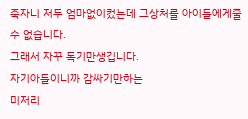죽자니 저두 엄마없이컸는데 그상처를 아이들에게줄수 없습니다.
그래서 자꾸 독기만생깁니다.
자기아들이니까 감싸기만하는
미저리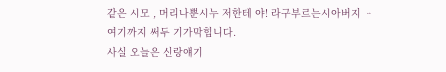같은 시모 , 머리나뿐시누 저한테 야! 라구부르는시아버지 ᆢ
여기까지 써두 기가막힙니다.
사실 오늘은 신랑얘기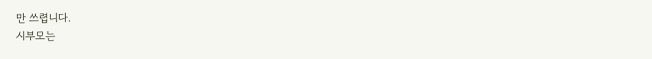만 쓰렵니다.
시부모는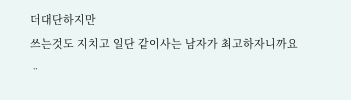더대단하지만
쓰는것도 지치고 일단 같이사는 남자가 최고하자니까요
ᆢ